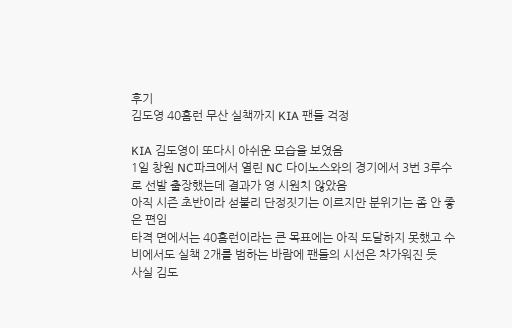후기
김도영 40홈런 무산 실책까지 KIA 팬들 걱정

KIA 김도영이 또다시 아쉬운 모습을 보였음
1일 창원 NC파크에서 열린 NC 다이노스와의 경기에서 3번 3루수로 선발 출장했는데 결과가 영 시원치 않았음
아직 시즌 초반이라 섣불리 단정짓기는 이르지만 분위기는 좀 안 좋은 편임
타격 면에서는 40홈런이라는 큰 목표에는 아직 도달하지 못했고 수비에서도 실책 2개를 범하는 바람에 팬들의 시선은 차가워진 듯
사실 김도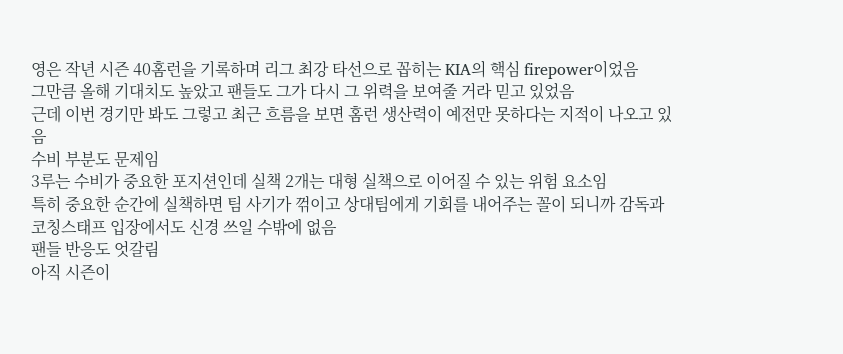영은 작년 시즌 40홈런을 기록하며 리그 최강 타선으로 꼽히는 KIA의 핵심 firepower이었음
그만큼 올해 기대치도 높았고 팬들도 그가 다시 그 위력을 보여줄 거라 믿고 있었음
근데 이번 경기만 봐도 그렇고 최근 흐름을 보면 홈런 생산력이 예전만 못하다는 지적이 나오고 있음
수비 부분도 문제임
3루는 수비가 중요한 포지션인데 실책 2개는 대형 실책으로 이어질 수 있는 위험 요소임
특히 중요한 순간에 실책하면 팀 사기가 꺾이고 상대팀에게 기회를 내어주는 꼴이 되니까 감독과 코칭스태프 입장에서도 신경 쓰일 수밖에 없음
팬들 반응도 엇갈림
아직 시즌이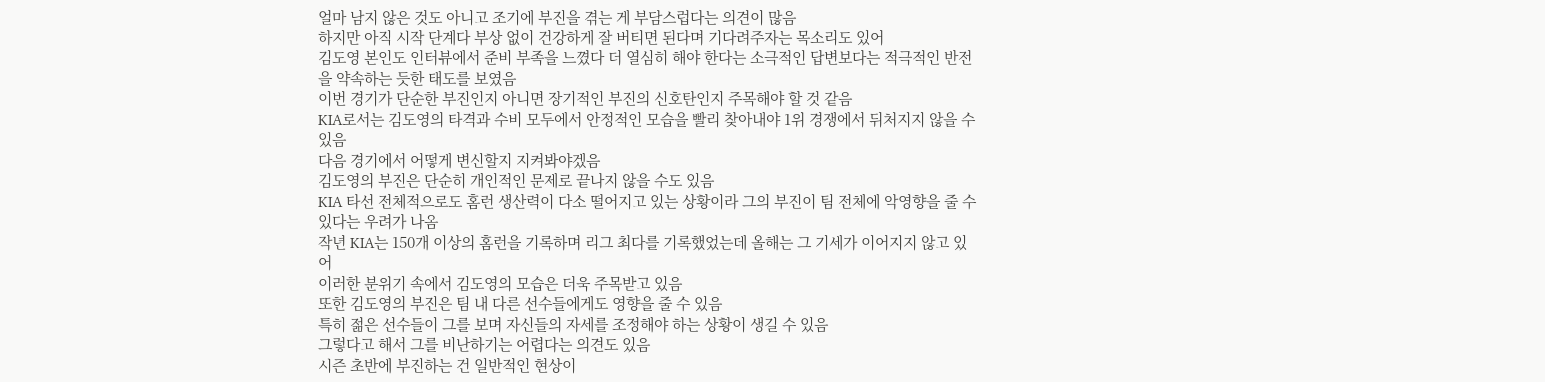얼마 남지 않은 것도 아니고 조기에 부진을 겪는 게 부담스럽다는 의견이 많음
하지만 아직 시작 단계다 부상 없이 건강하게 잘 버티면 된다며 기다려주자는 목소리도 있어
김도영 본인도 인터뷰에서 준비 부족을 느꼈다 더 열심히 해야 한다는 소극적인 답변보다는 적극적인 반전을 약속하는 듯한 태도를 보였음
이번 경기가 단순한 부진인지 아니면 장기적인 부진의 신호탄인지 주목해야 할 것 같음
KIA로서는 김도영의 타격과 수비 모두에서 안정적인 모습을 빨리 찾아내야 1위 경쟁에서 뒤처지지 않을 수 있음
다음 경기에서 어떻게 변신할지 지켜봐야겠음
김도영의 부진은 단순히 개인적인 문제로 끝나지 않을 수도 있음
KIA 타선 전체적으로도 홈런 생산력이 다소 떨어지고 있는 상황이라 그의 부진이 팀 전체에 악영향을 줄 수 있다는 우려가 나옴
작년 KIA는 150개 이상의 홈런을 기록하며 리그 최다를 기록했었는데 올해는 그 기세가 이어지지 않고 있어
이러한 분위기 속에서 김도영의 모습은 더욱 주목받고 있음
또한 김도영의 부진은 팀 내 다른 선수들에게도 영향을 줄 수 있음
특히 젊은 선수들이 그를 보며 자신들의 자세를 조정해야 하는 상황이 생길 수 있음
그렇다고 해서 그를 비난하기는 어렵다는 의견도 있음
시즌 초반에 부진하는 건 일반적인 현상이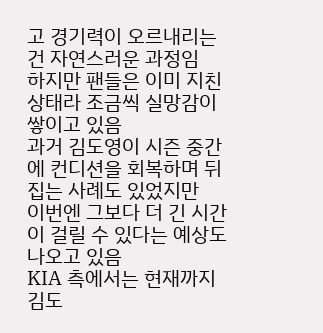고 경기력이 오르내리는 건 자연스러운 과정임
하지만 팬들은 이미 지친 상태라 조금씩 실망감이 쌓이고 있음
과거 김도영이 시즌 중간에 컨디션을 회복하며 뒤집는 사례도 있었지만
이번엔 그보다 더 긴 시간이 걸릴 수 있다는 예상도 나오고 있음
KIA 측에서는 현재까지 김도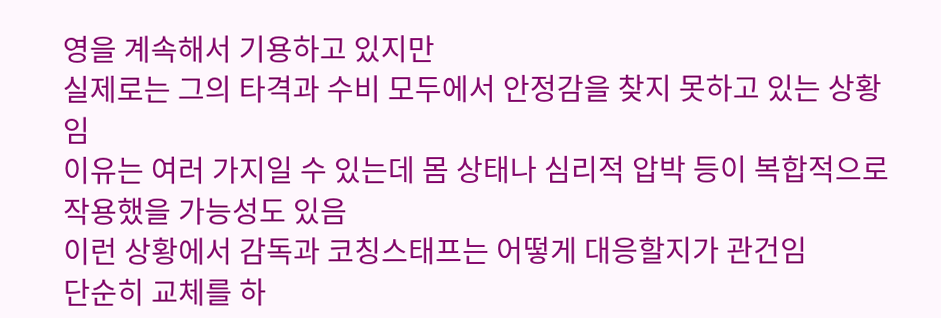영을 계속해서 기용하고 있지만
실제로는 그의 타격과 수비 모두에서 안정감을 찾지 못하고 있는 상황임
이유는 여러 가지일 수 있는데 몸 상태나 심리적 압박 등이 복합적으로 작용했을 가능성도 있음
이런 상황에서 감독과 코칭스태프는 어떻게 대응할지가 관건임
단순히 교체를 하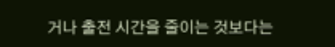거나 출전 시간을 줄이는 것보다는